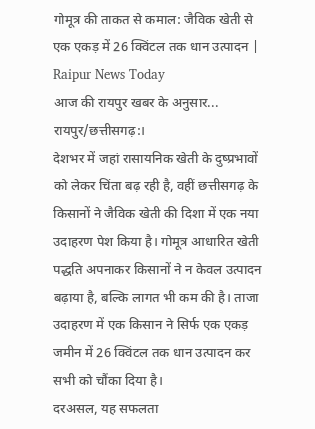गोमूत्र की ताकत से कमाल: जैविक खेती से एक एकड़ में 26 क्विंटल तक धान उत्पादन | Raipur News Today
आज की रायपुर खबर के अनुसार... रायपुर/छत्तीसगढ़:।
देशभर में जहां रासायनिक खेती के दुष्प्रभावों को लेकर चिंता बढ़ रही है, वहीं छत्तीसगढ़ के किसानों ने जैविक खेती की दिशा में एक नया उदाहरण पेश किया है। गोमूत्र आधारित खेती पद्धति अपनाकर किसानों ने न केवल उत्पादन बढ़ाया है, बल्कि लागत भी कम की है। ताजा उदाहरण में एक किसान ने सिर्फ एक एकड़ जमीन में 26 क्विंटल तक धान उत्पादन कर सभी को चौंका दिया है।
दरअसल, यह सफलता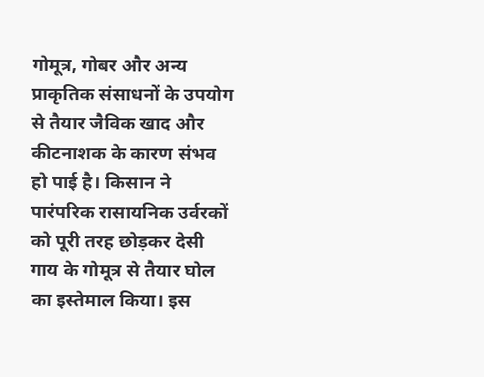गोमूत्र, गोबर और अन्य प्राकृतिक संसाधनों के उपयोग से तैयार जैविक खाद और कीटनाशक के कारण संभव हो पाई है। किसान ने पारंपरिक रासायनिक उर्वरकों को पूरी तरह छोड़कर देसी गाय के गोमूत्र से तैयार घोल का इस्तेमाल किया। इस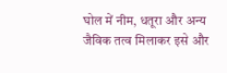घोल में नीम, धतूरा और अन्य जैविक तत्व मिलाकर इसे और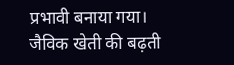प्रभावी बनाया गया।
जैविक खेती की बढ़ती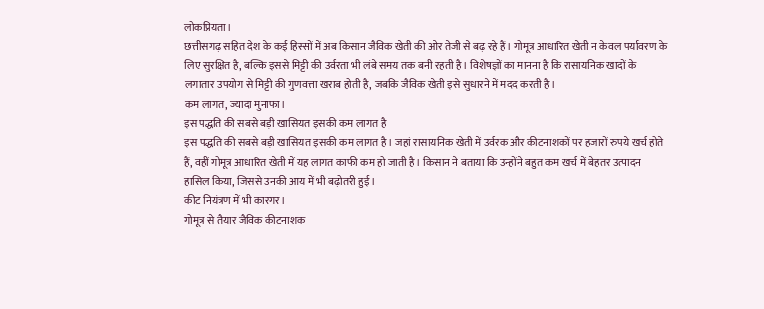लोकप्रियता।
छत्तीसगढ़ सहित देश के कई हिस्सों में अब किसान जैविक खेती की ओर तेजी से बढ़ रहे हैं। गोमूत्र आधारित खेती न केवल पर्यावरण के लिए सुरक्षित है, बल्कि इससे मिट्टी की उर्वरता भी लंबे समय तक बनी रहती है। विशेषज्ञों का मानना है कि रासायनिक खादों के लगातार उपयोग से मिट्टी की गुणवत्ता खराब होती है, जबकि जैविक खेती इसे सुधारने में मदद करती है।
कम लागत, ज्यादा मुनाफा।
इस पद्धति की सबसे बड़ी खासियत इसकी कम लागत है
इस पद्धति की सबसे बड़ी खासियत इसकी कम लागत है। जहां रासायनिक खेती में उर्वरक और कीटनाशकों पर हजारों रुपये खर्च होते हैं, वहीं गोमूत्र आधारित खेती में यह लागत काफी कम हो जाती है। किसान ने बताया कि उन्होंने बहुत कम खर्च में बेहतर उत्पादन हासिल किया, जिससे उनकी आय में भी बढ़ोतरी हुई।
कीट नियंत्रण में भी कारगर।
गोमूत्र से तैयार जैविक कीटनाशक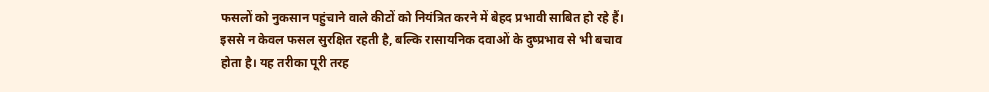फसलों को नुकसान पहुंचाने वाले कीटों को नियंत्रित करने में बेहद प्रभावी साबित हो रहे हैं। इससे न केवल फसल सुरक्षित रहती है, बल्कि रासायनिक दवाओं के दुष्प्रभाव से भी बचाव होता है। यह तरीका पूरी तरह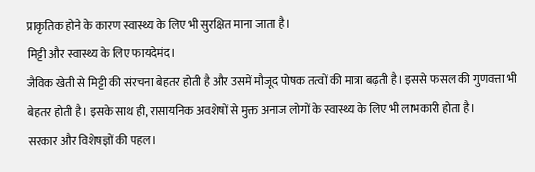प्राकृतिक होने के कारण स्वास्थ्य के लिए भी सुरक्षित माना जाता है।
मिट्टी और स्वास्थ्य के लिए फायदेमंद।
जैविक खेती से मिट्टी की संरचना बेहतर होती है और उसमें मौजूद पोषक तत्वों की मात्रा बढ़ती है। इससे फसल की गुणवत्ता भी बेहतर होती है। इसके साथ ही, रासायनिक अवशेषों से मुक्त अनाज लोगों के स्वास्थ्य के लिए भी लाभकारी होता है।
सरकार और विशेषज्ञों की पहल।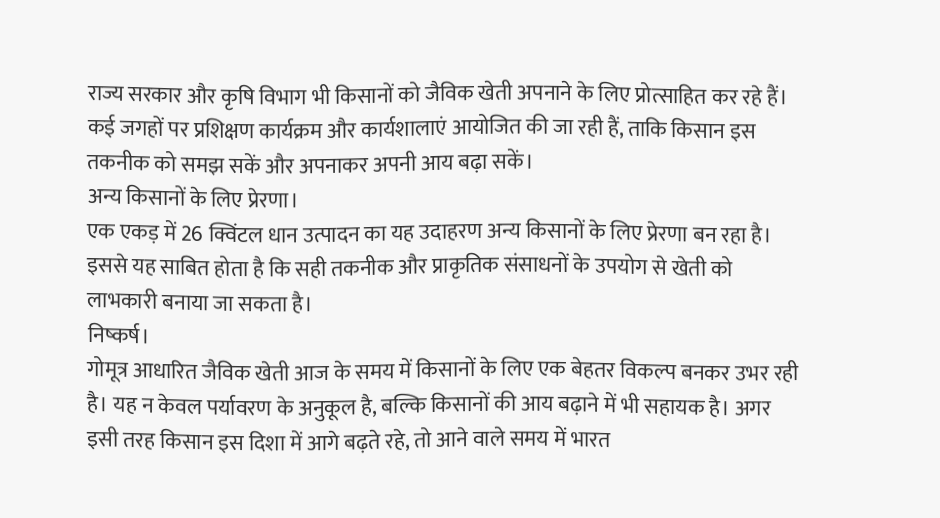राज्य सरकार और कृषि विभाग भी किसानों को जैविक खेती अपनाने के लिए प्रोत्साहित कर रहे हैं। कई जगहों पर प्रशिक्षण कार्यक्रम और कार्यशालाएं आयोजित की जा रही हैं, ताकि किसान इस तकनीक को समझ सकें और अपनाकर अपनी आय बढ़ा सकें।
अन्य किसानों के लिए प्रेरणा।
एक एकड़ में 26 क्विंटल धान उत्पादन का यह उदाहरण अन्य किसानों के लिए प्रेरणा बन रहा है। इससे यह साबित होता है कि सही तकनीक और प्राकृतिक संसाधनों के उपयोग से खेती को लाभकारी बनाया जा सकता है।
निष्कर्ष।
गोमूत्र आधारित जैविक खेती आज के समय में किसानों के लिए एक बेहतर विकल्प बनकर उभर रही है। यह न केवल पर्यावरण के अनुकूल है, बल्कि किसानों की आय बढ़ाने में भी सहायक है। अगर इसी तरह किसान इस दिशा में आगे बढ़ते रहे, तो आने वाले समय में भारत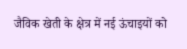जैविक खेती के क्षेत्र में नई ऊंचाइयों को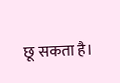छू सकता है।